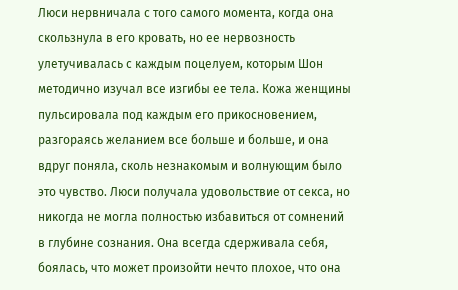Люси нервничала с того самого момента, когда она скользнула в его кровать, но ее нервозность улетучивалась с каждым поцелуем, которым Шон методично изучал все изгибы ее тела. Кожа женщины пульсировала под каждым его прикосновением, разгораясь желанием все больше и больше, и она вдруг поняла, сколь незнакомым и волнующим было это чувство. Люси получала удовольствие от секса, но никогда не могла полностью избавиться от сомнений в глубине сознания. Она всегда сдерживала себя, боялась, что может произойти нечто плохое, что она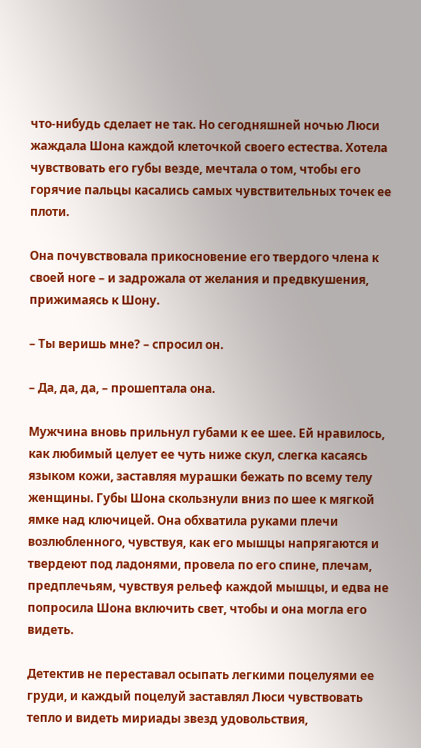что-нибудь сделает не так. Но сегодняшней ночью Люси жаждала Шона каждой клеточкой своего естества. Хотела чувствовать его губы везде, мечтала о том, чтобы его горячие пальцы касались самых чувствительных точек ее плоти.

Она почувствовала прикосновение его твердого члена к своей ноге – и задрожала от желания и предвкушения, прижимаясь к Шону.

– Ты веришь мне? – спросил он.

– Да, да, да, – прошептала она.

Мужчина вновь прильнул губами к ее шее. Ей нравилось, как любимый целует ее чуть ниже скул, слегка касаясь языком кожи, заставляя мурашки бежать по всему телу женщины. Губы Шона скользнули вниз по шее к мягкой ямке над ключицей. Она обхватила руками плечи возлюбленного, чувствуя, как его мышцы напрягаются и твердеют под ладонями, провела по его спине, плечам, предплечьям, чувствуя рельеф каждой мышцы, и едва не попросила Шона включить свет, чтобы и она могла его видеть.

Детектив не переставал осыпать легкими поцелуями ее груди, и каждый поцелуй заставлял Люси чувствовать тепло и видеть мириады звезд удовольствия,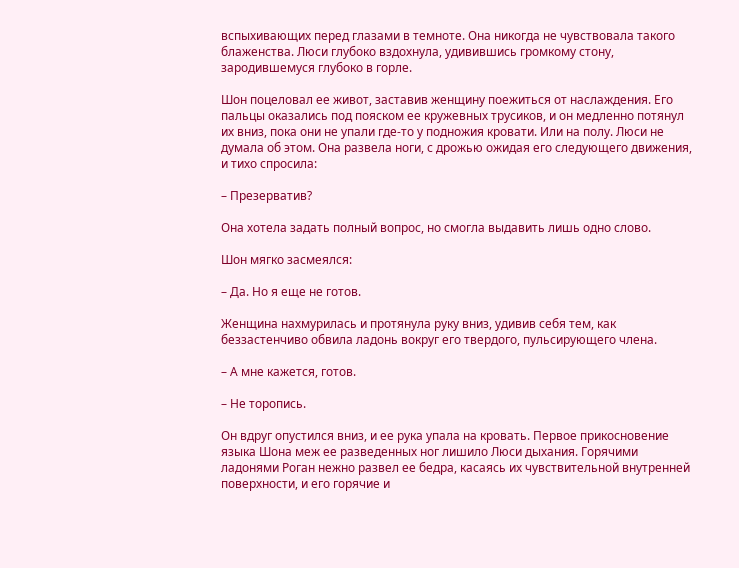вспыхивающих перед глазами в темноте. Она никогда не чувствовала такого блаженства. Люси глубоко вздохнула, удивившись громкому стону, зародившемуся глубоко в горле.

Шон поцеловал ее живот, заставив женщину поежиться от наслаждения. Его пальцы оказались под пояском ее кружевных трусиков, и он медленно потянул их вниз, пока они не упали где-то у подножия кровати. Или на полу. Люси не думала об этом. Она развела ноги, с дрожью ожидая его следующего движения, и тихо спросила:

– Презерватив?

Она хотела задать полный вопрос, но смогла выдавить лишь одно слово.

Шон мягко засмеялся:

– Да. Но я еще не готов.

Женщина нахмурилась и протянула руку вниз, удивив себя тем, как беззастенчиво обвила ладонь вокруг его твердого, пульсирующего члена.

– А мне кажется, готов.

– Не торопись.

Он вдруг опустился вниз, и ее рука упала на кровать. Первое прикосновение языка Шона меж ее разведенных ног лишило Люси дыхания. Горячими ладонями Роган нежно развел ее бедра, касаясь их чувствительной внутренней поверхности, и его горячие и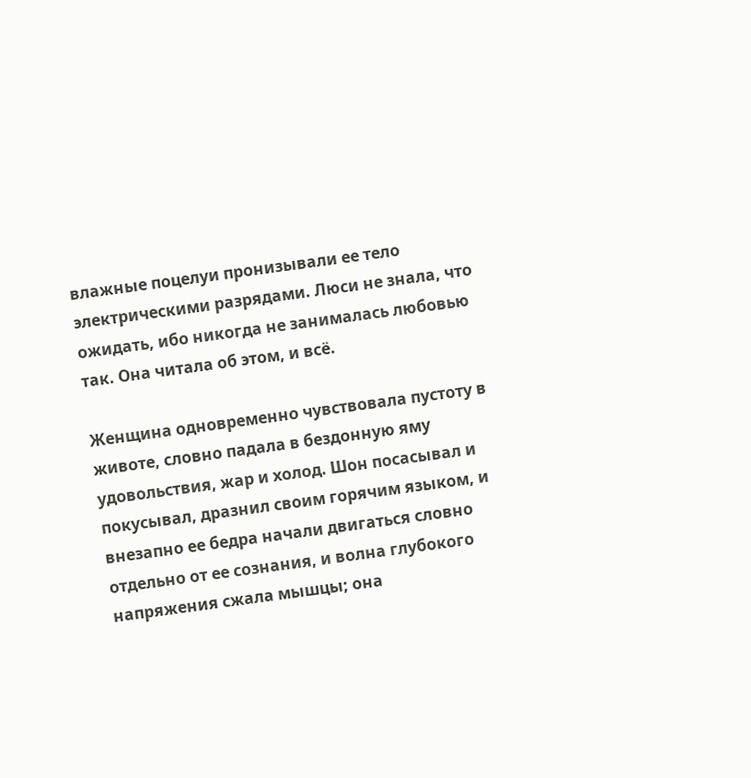влажные поцелуи пронизывали ее тело электрическими разрядами. Люси не знала, что ожидать, ибо никогда не занималась любовью так. Она читала об этом, и всё.

Женщина одновременно чувствовала пустоту в животе, словно падала в бездонную яму удовольствия, жар и холод. Шон посасывал и покусывал, дразнил своим горячим языком, и внезапно ее бедра начали двигаться словно отдельно от ее сознания, и волна глубокого напряжения сжала мышцы; она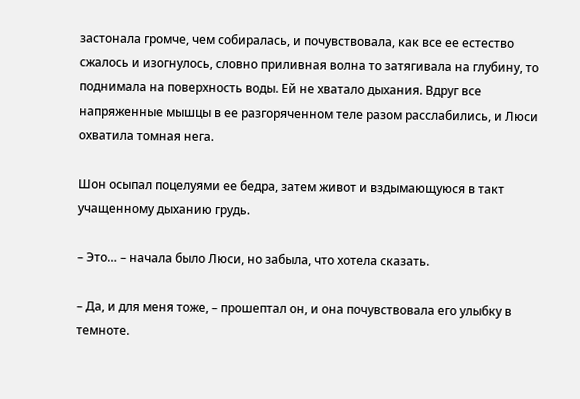застонала громче, чем собиралась, и почувствовала, как все ее естество сжалось и изогнулось, словно приливная волна то затягивала на глубину, то поднимала на поверхность воды. Ей не хватало дыхания. Вдруг все напряженные мышцы в ее разгоряченном теле разом расслабились, и Люси охватила томная нега.

Шон осыпал поцелуями ее бедра, затем живот и вздымающуюся в такт учащенному дыханию грудь.

– Это… – начала было Люси, но забыла, что хотела сказать.

– Да, и для меня тоже, – прошептал он, и она почувствовала его улыбку в темноте.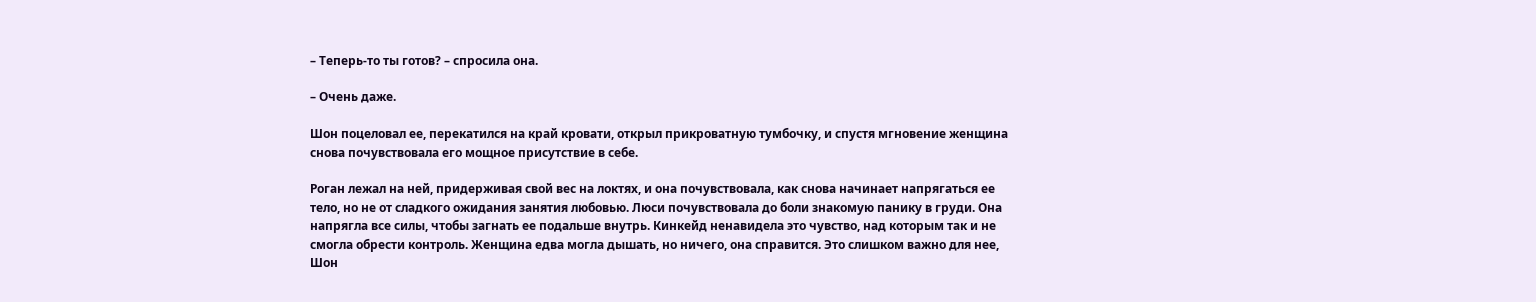– Теперь-то ты готов? – спросила она.

– Очень даже.

Шон поцеловал ее, перекатился на край кровати, открыл прикроватную тумбочку, и спустя мгновение женщина снова почувствовала его мощное присутствие в себе.

Роган лежал на ней, придерживая свой вес на локтях, и она почувствовала, как снова начинает напрягаться ее тело, но не от сладкого ожидания занятия любовью. Люси почувствовала до боли знакомую панику в груди. Она напрягла все силы, чтобы загнать ее подальше внутрь. Кинкейд ненавидела это чувство, над которым так и не смогла обрести контроль. Женщина едва могла дышать, но ничего, она справится. Это слишком важно для нее, Шон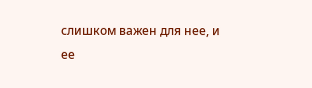слишком важен для нее, и ее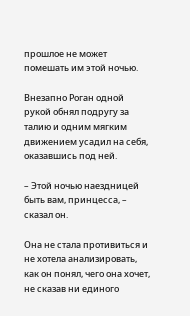прошлое не может помешать им этой ночью.

Внезапно Роган одной рукой обнял подругу за талию и одним мягким движением усадил на себя, оказавшись под ней.

– Этой ночью наездницей быть вам, принцесса, – сказал он.

Она не стала противиться и не хотела анализировать, как он понял, чего она хочет, не сказав ни единого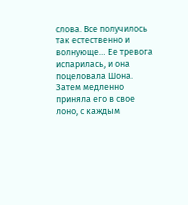слова. Все получилось так естественно и волнующе… Ее тревога испарилась, и она поцеловала Шона. Затем медленно приняла его в свое лоно, с каждым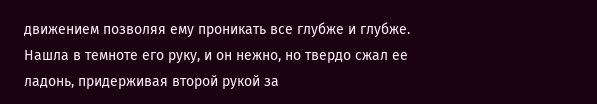движением позволяя ему проникать все глубже и глубже. Нашла в темноте его руку, и он нежно, но твердо сжал ее ладонь, придерживая второй рукой за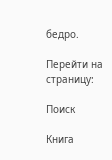бедро.

Перейти на страницу:

Поиск

Книга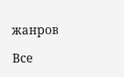жанров

Все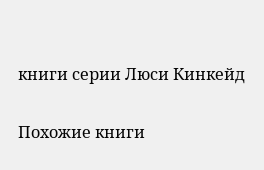книги серии Люси Кинкейд

Похожие книги